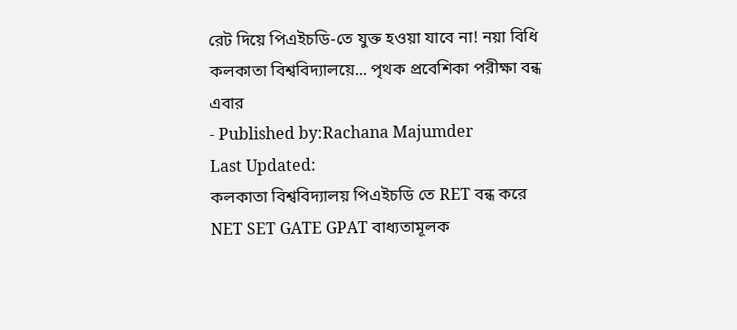রেট দিয়ে পিএইচডি-তে যুক্ত হওয়া যাবে না! নয়া বিধি কলকাতা বিশ্ববিদ্যালয়ে... পৃথক প্রবেশিকা পরীক্ষা বন্ধ এবার
- Published by:Rachana Majumder
Last Updated:
কলকাতা বিশ্ববিদ্যালয় পিএইচডি তে RET বন্ধ করে NET SET GATE GPAT বাধ্যতামূলক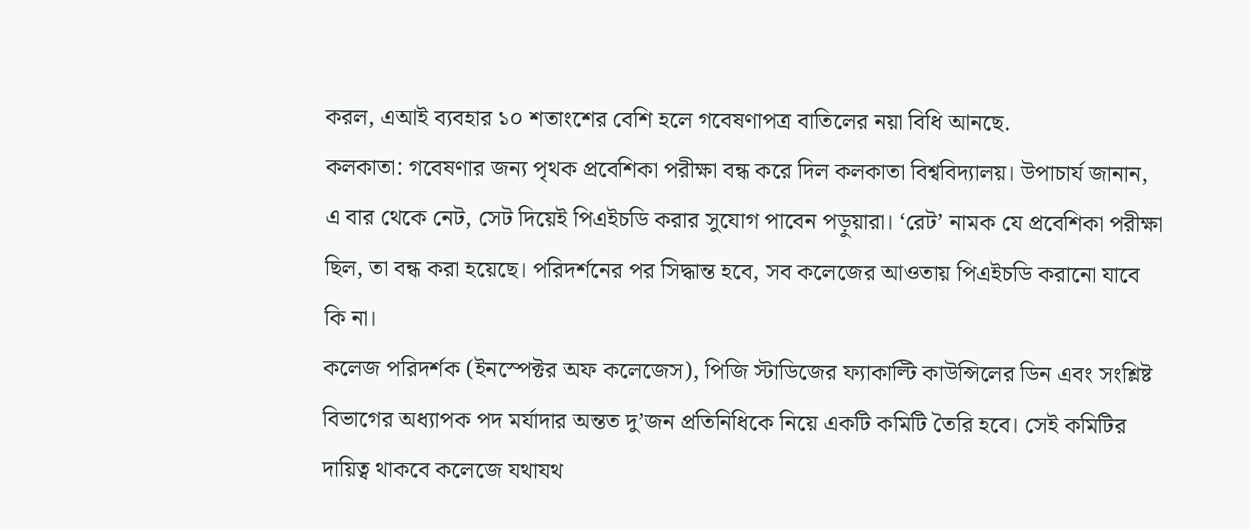করল, এআই ব্যবহার ১০ শতাংশের বেশি হলে গবেষণাপত্র বাতিলের নয়া বিধি আনছে.
কলকাতা: গবেষণার জন্য পৃথক প্রবেশিকা পরীক্ষা বন্ধ করে দিল কলকাতা বিশ্ববিদ্যালয়। উপাচার্য জানান, এ বার থেকে নেট, সেট দিয়েই পিএইচডি করার সুযোগ পাবেন পড়ুয়ারা। ‘রেট’ নামক যে প্রবেশিকা পরীক্ষা ছিল, তা বন্ধ করা হয়েছে। পরিদর্শনের পর সিদ্ধান্ত হবে, সব কলেজের আওতায় পিএইচডি করানো যাবে কি না।
কলেজ পরিদর্শক (ইনস্পেক্টর অফ কলেজেস), পিজি স্টাডিজের ফ্যাকাল্টি কাউন্সিলের ডিন এবং সংশ্লিষ্ট বিভাগের অধ্যাপক পদ মর্যাদার অন্তত দু’জন প্রতিনিধিকে নিয়ে একটি কমিটি তৈরি হবে। সেই কমিটির দায়িত্ব থাকবে কলেজে যথাযথ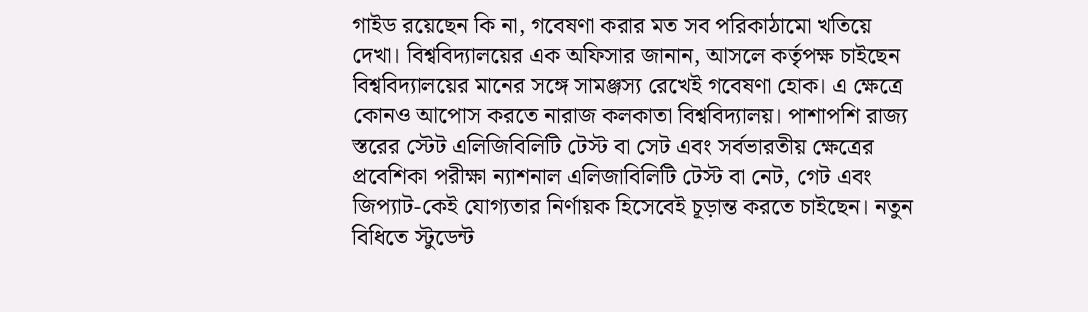গাইড রয়েছেন কি না, গবেষণা করার মত সব পরিকাঠামো খতিয়ে দেখা। বিশ্ববিদ্যালয়ের এক অফিসার জানান, আসলে কর্তৃপক্ষ চাইছেন বিশ্ববিদ্যালয়ের মানের সঙ্গে সামঞ্জস্য রেখেই গবেষণা হোক। এ ক্ষেত্রে কোনও আপোস করতে নারাজ কলকাতা বিশ্ববিদ্যালয়। পাশাপশি রাজ্য স্তরের স্টেট এলিজিবিলিটি টেস্ট বা সেট এবং সর্বভারতীয় ক্ষেত্রের প্রবেশিকা পরীক্ষা ন্যাশনাল এলিজাবিলিটি টেস্ট বা নেট, গেট এবং জিপ্যাট-কেই যোগ্যতার নির্ণায়ক হিসেবেই চূড়ান্ত করতে চাইছেন। নতুন বিধিতে স্টুডেন্ট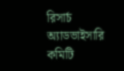রিসার্চ অ্যাডভাইসারি কমিটি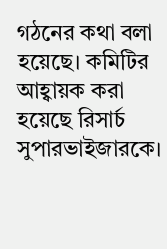গঠনের কথা বলা হয়েছে। কমিটির আহ্বায়ক করা হয়েছে রিসার্চ সুপারভাইজারকে।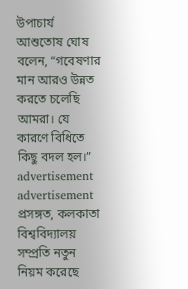উপাচার্য আশুতোষ ঘোষ বলেন, “গবেষণার মান আরও উন্নত করতে চলেছি আমরা। যে কারণে বিধিতে কিছু বদল হল।”
advertisement
advertisement
প্রসঙ্গত, কলকাতা বিশ্ববিদ্যালয় সম্প্রতি নতুন নিয়ম করেছে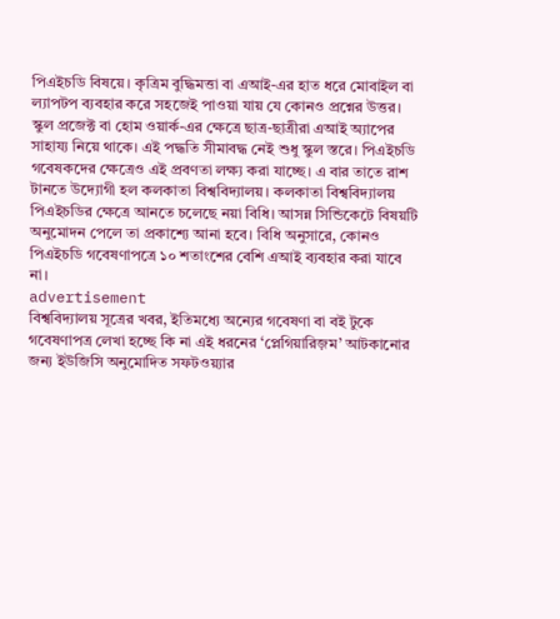পিএইচডি বিষয়ে। কৃত্রিম বুদ্ধিমত্তা বা এআই-এর হাত ধরে মোবাইল বা ল্যাপটপ ব্যবহার করে সহজেই পাওয়া যায় যে কোনও প্রশ্নের উত্তর। স্কুল প্রজেক্ট বা হোম ওয়ার্ক-এর ক্ষেত্রে ছাত্র-ছাত্রীরা এআই অ্যাপের সাহায্য নিয়ে থাকে। এই পদ্ধতি সীমাবদ্ধ নেই শুধু স্কুল স্তরে। পিএইচডি গবেষকদের ক্ষেত্রেও এই প্রবণতা লক্ষ্য করা যাচ্ছে। এ বার তাতে রাশ টানতে উদ্যোগী হল কলকাতা বিশ্ববিদ্যালয়। কলকাতা বিশ্ববিদ্যালয় পিএইচডির ক্ষেত্রে আনতে চলেছে নয়া বিধি। আসন্ন সিন্ডিকেটে বিষয়টি অনুমোদন পেলে তা প্রকাশ্যে আনা হবে। বিধি অনুসারে, কোনও পিএইচডি গবেষণাপত্রে ১০ শতাংশের বেশি এআই ব্যবহার করা যাবে না।
advertisement
বিশ্ববিদ্যালয় সূত্রের খবর, ইতিমধ্যে অন্যের গবেষণা বা বই টুকে গবেষণাপত্র লেখা হচ্ছে কি না এই ধরনের ‘প্লেগিয়ারিজ়ম’ আটকানোর জন্য ইউজিসি অনুমোদিত সফটওয়্যার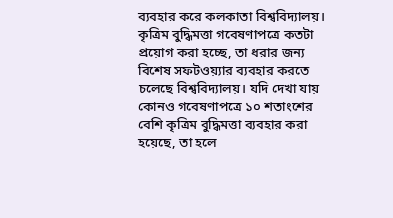ব্যবহার করে কলকাতা বিশ্ববিদ্যালয়। কৃত্রিম বুদ্ধিমত্তা গবেষণাপত্রে কতটা প্রয়োগ করা হচ্ছে, তা ধরার জন্য বিশেষ সফটওয়্যার ব্যবহার করতে চলেছে বিশ্ববিদ্যালয়। যদি দেখা যায় কোনও গবেষণাপত্রে ১০ শতাংশের বেশি কৃত্রিম বুদ্ধিমত্তা ব্যবহার করা হয়েছে, তা হলে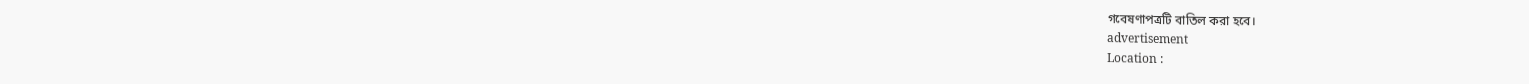গবেষণাপত্রটি বাতিল করা হবে।
advertisement
Location :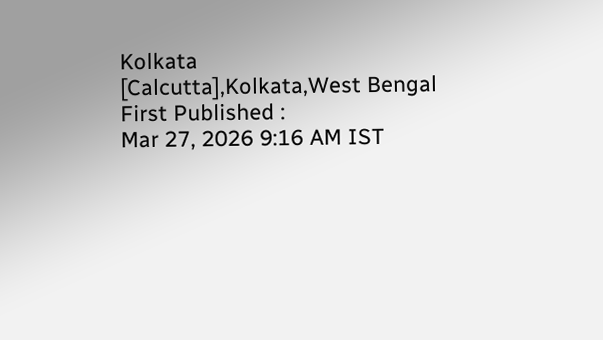Kolkata [Calcutta],Kolkata,West Bengal
First Published :
Mar 27, 2026 9:16 AM IST